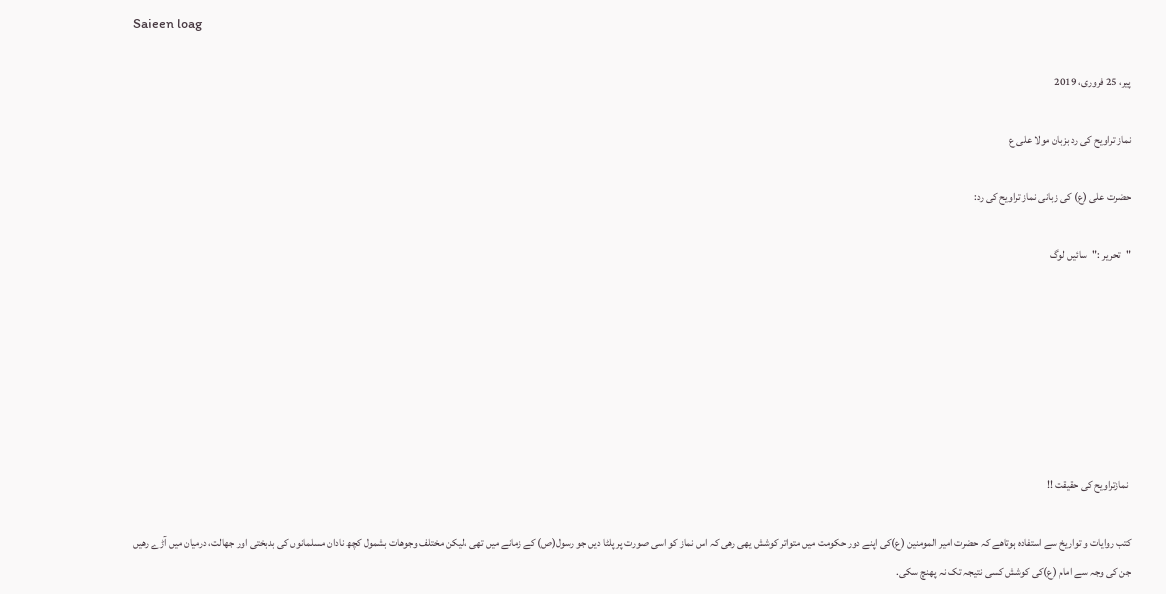Saieen loag

پیر، 25 فروری، 2019

نماز تراویح کی رد بزبان مولا علی ع

حضرت علی (ع) کی زبانی نماز تراویح کی رد:

"تحریر :"سائیں لوگ







 نمازتراویح کی حقیقت !!

کتب روایات و تواریخ سے استفادہ ہوتاھے کہ حضرت امیر المومنین (ع)کی اپنے دور حکومت میں متواتر کوشش یھی رھی کہ اس نماز کو اسی صورت پر پلٹا دیں جو رسول(ص) کے زمانے میں تھی ،لیکن مختلف وجوھات بشمول کچھ نادان مسلمانوں کی بدبختی اور جھالت، درمیان میں آڑے رھیں جن کی وجہ سے امام (ع)کی کوشش کسی نتیجہ تک نہ پهنچ سکی.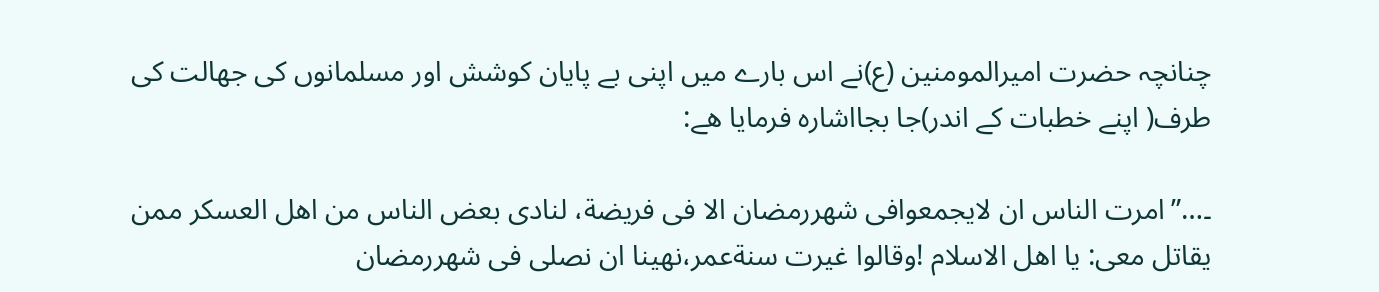چنانچہ حضرت امیرالمومنین (ع)نے اس بارے میں اپنی بے پایان کوشش اور مسلمانوں کی جھالت کی طرف( اپنے خطبات کے اندر)جا بجااشارہ فرمایا ھے:

۔…”امرت الناس ان لایجمعوافی شھررمضان الا فی فریضة، لنادی بعض الناس من اھل العسکر ممن یقاتل معی: یا اھل الاسلام !وقالوا غیرت سنةعمر،نھینا ان نصلی فی شھررمضان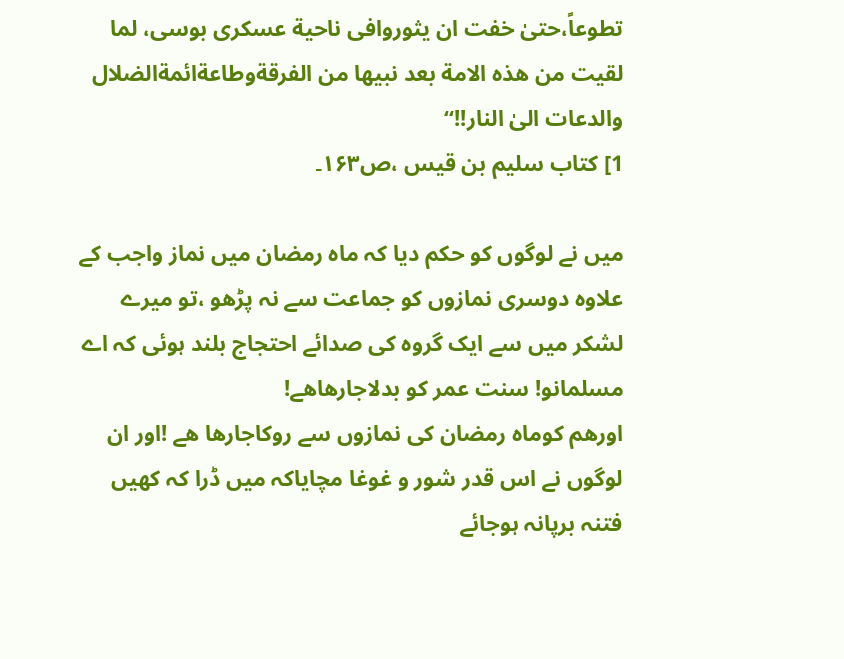تطوعاً،حتیٰ خفت ان یثوروافی ناحیة عسکری بوسی، لما لقیت من ھذہ الامة بعد نبیھا من الفرقةوطاعةائمةالضلال والدعات الیٰ النار!!“
1] کتاب سلیم بن قیس ،ص۱۶۳۔

میں نے لوگوں کو حکم دیا کہ ماہ رمضان میں نماز واجب کے علاوہ دوسری نمازوں کو جماعت سے نہ پڑھو ،تو میرے لشکر میں سے ایک گروہ کی صدائے احتجاج بلند ہوئی کہ اے مسلمانو! سنت عمر کو بدلاجارھاھے!
اورھم کوماہ رمضان کی نمازوں سے روکاجارھا ھے !اور ان لوگوں نے اس قدر شور و غوغا مچایاکہ میں ڈرا کہ کھیں فتنہ برپانہ ہوجائے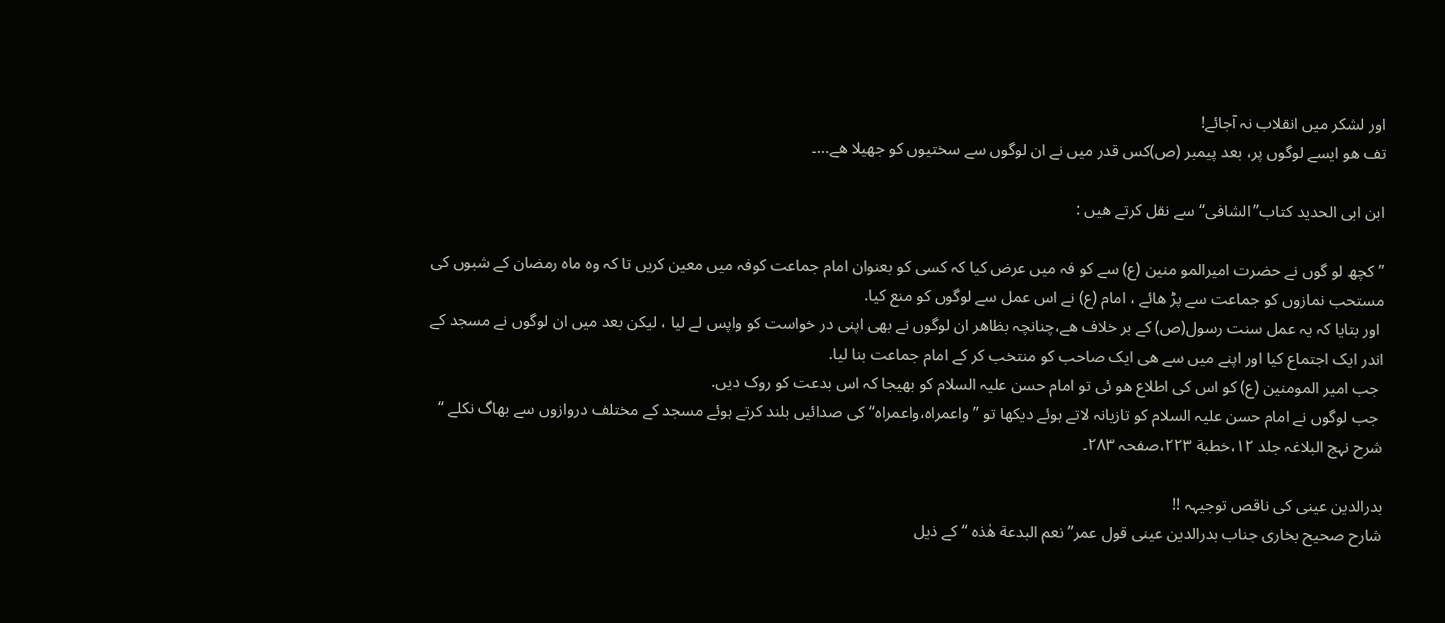اور لشکر میں انقلاب نہ آجائے!
تف ھو ایسے لوگوں پر، بعد پیمبر (ص)کس قدر میں نے ان لوگوں سے سختیوں کو جھیلا ھے…۔

ابن ابی الحدید کتاب”الشافی“ سے نقل کرتے ھیں :

”کچھ لو گوں نے حضرت امیرالمو منین (ع) سے کو فہ میں عرض کیا کہ کسی کو بعنوان امام جماعت کوفہ میں معین کریں تا کہ وہ ماہ رمضان کے شبوں کی مستحب نمازوں کو جماعت سے پڑ ھائے ، امام (ع) نے اس عمل سے لوگوں کو منع کیا.
 اور بتایا کہ یہ عمل سنت رسول(ص) کے بر خلاف ھے،چنانچہ بظاھر ان لوگوں نے بھی اپنی در خواست کو واپس لے لیا ، لیکن بعد میں ان لوگوں نے مسجد کے اندر ایک اجتماع کیا اور اپنے میں سے ھی ایک صاحب کو منتخب کر کے امام جماعت بنا لیا.
 جب امیر المومنین (ع) کو اس کی اطلاع ھو ئی تو امام حسن علیہ السلام کو بھیجا کہ اس بدعت کو روک دیں.
 جب لوگوں نے امام حسن علیہ السلام کو تازیانہ لاتے ہوئے دیکھا تو ”واعمراہ،واعمراہ“ کی صدائیں بلند کرتے ہوئے مسجد کے مختلف دروازوں سے بھاگ نکلے “
شرح نہج البلاغہ جلد ۱۲،خطبة ۲۲۳،صفحہ ۲۸۳۔

بدرالدین عینی کی ناقص توجیہہ !!
شارح صحیح بخاری جناب بدرالدین عینی قول عمر”نعم البدعة ھٰذہ “ کے ذیل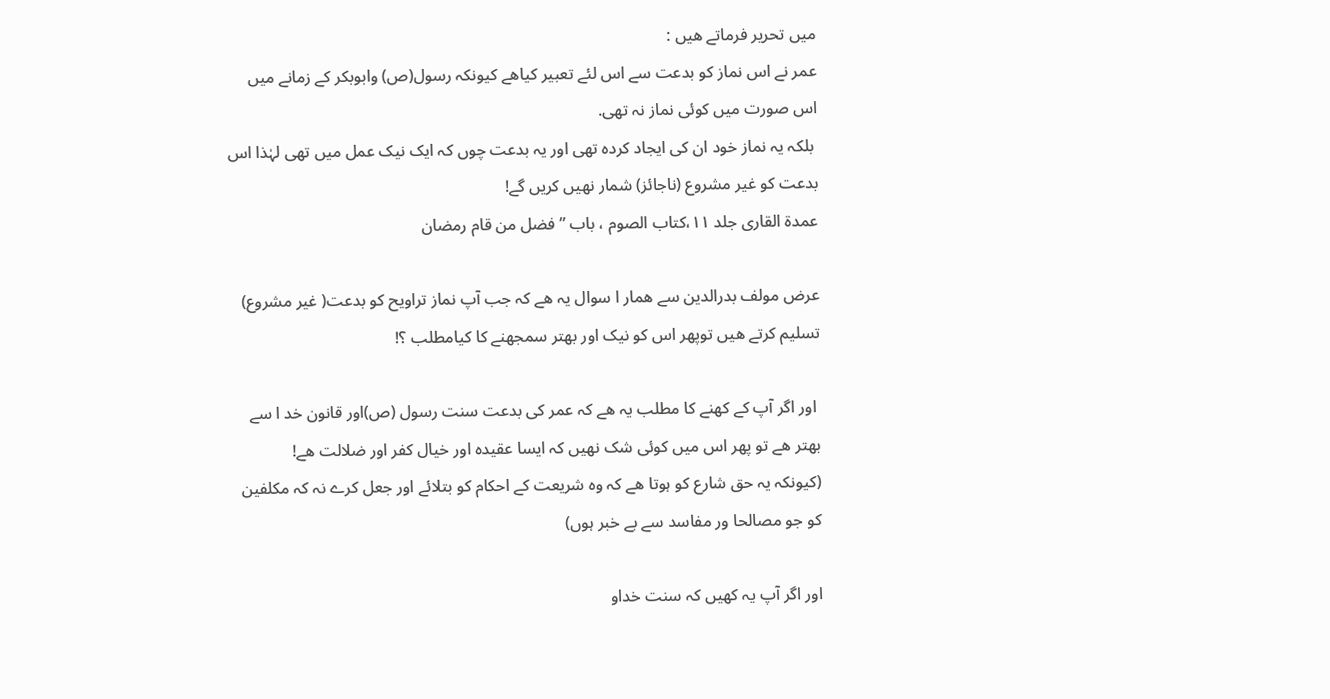میں تحریر فرماتے ھیں :
عمر نے اس نماز کو بدعت سے اس لئے تعبیر کیاھے کیونکہ رسول(ص) وابوبکر کے زمانے میں اس صورت میں کوئی نماز نہ تھی.
 بلکہ یہ نماز خود ان کی ایجاد کردہ تھی اور یہ بدعت چوں کہ ایک نیک عمل میں تھی لہٰذا اس بدعت کو غیر مشروع (ناجائز) شمار نھیں کریں گے!
عمدة القاری جلد ۱۱،کتاب الصوم ، باب ”فضل من قام رمضان

عرض مولف بدرالدین سے ھمار ا سوال یہ ھے کہ جب آپ نماز تراویح کو بدعت( غیر مشروع) تسلیم کرتے ھیں توپھر اس کو نیک اور بھتر سمجھنے کا کیامطلب ؟!

 اور اگر آپ کے کهنے کا مطلب یہ ھے کہ عمر کی بدعت سنت رسول (ص)اور قانون خد ا سے بھتر ھے تو پھر اس میں کوئی شک نھیں کہ ایسا عقیدہ اور خیال کفر اور ضلالت ھے!
(کیونکہ یہ حق شارع کو ہوتا ھے کہ وہ شریعت کے احکام کو بتلائے اور جعل کرے نہ کہ مکلفین کو جو مصالحا ور مفاسد سے بے خبر ہوں)

اور اگر آپ یہ کھیں کہ سنت خداو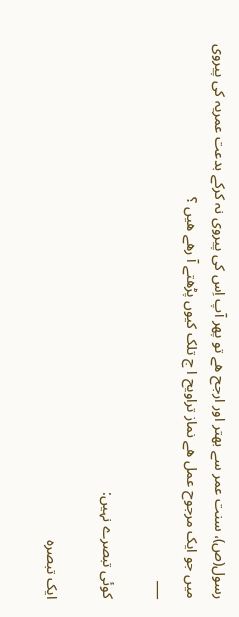رسول(ص)، سنت عمر سے بھتر اور ارجح ھے تو پھر آپ اِس کی پیروی نہ کرکے بدعت عمریہ کی پیروی میں جو ایک مرجوح عمل ھے نماز تراویح ا ج تلک کیوں پڑھتے آ رھے ھیں ؟
___

کوئی تبصرے نہیں:

ایک تبصرہ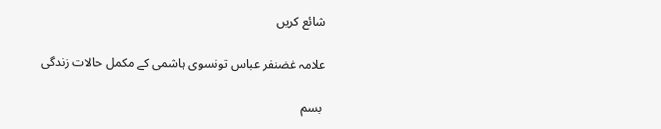شائع کریں

علامہ غضنفر عباس تونسوی ہاشمی کے مکمل حالات زندگی

 بسم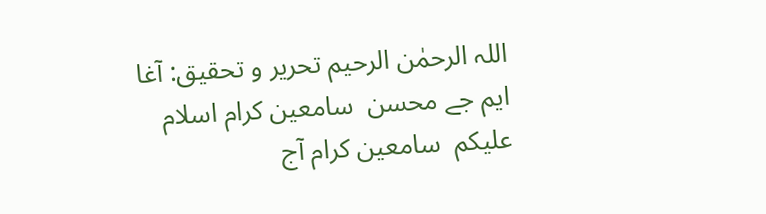اللہ الرحمٰن الرحیم تحریر و تحقیق: آغا ایم جے محسن  سامعین کرام اسلام علیکم  سامعین کرام آج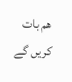ھم بات کریں گے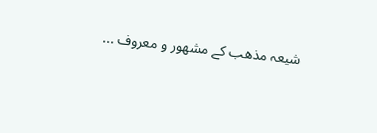شیعہ مذھب کے مشھور و معروف ...